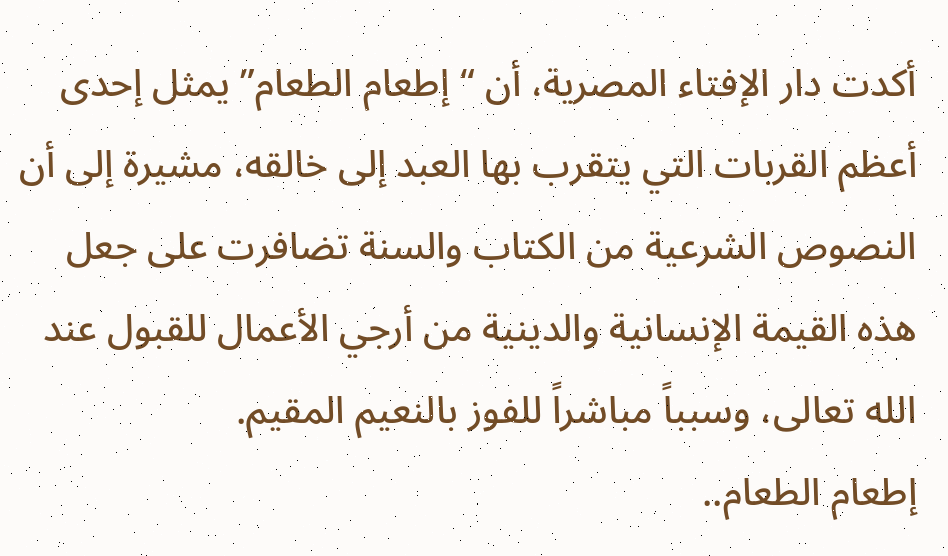أكدت دار الإفتاء المصرية، أن “إطعام الطعام” يمثل إحدى أعظم القربات التي يتقرب بها العبد إلى خالقه، مشيرة إلى أن النصوص الشرعية من الكتاب والسنة تضافرت على جعل هذه القيمة الإنسانية والدينية من أرجي الأعمال للقبول عند الله تعالى، وسبباً مباشراً للفوز بالنعيم المقيم.
إطعام الطعام..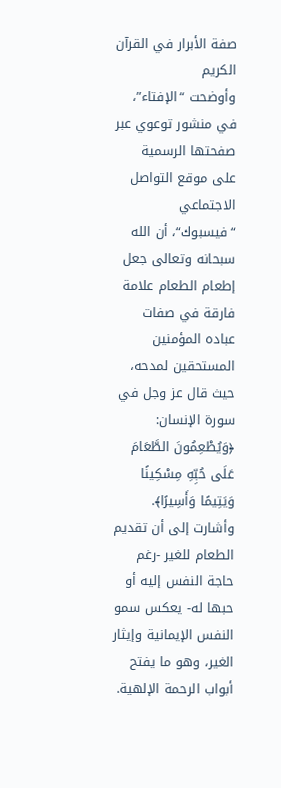صفة الأبرار في القرآن الكريم
وأوضحت “الإفتاء”، في منشور توعوي عبر صفحتها الرسمية على موقع التواصل الاجتماعي “فيسبوك“، أن الله سبحانه وتعالى جعل إطعام الطعام علامة فارقة في صفات عباده المؤمنين المستحقين لمدحه، حيث قال عز وجل في سورة الإنسان: ﴿وَيُطْعِمُونَ الطَّعَامَ عَلَى حُبِّهِ مِسْكِينًا وَيَتِيمًا وَأَسِيرًا﴾.
وأشارت إلى أن تقديم الطعام للغير -رغم حاجة النفس إليه أو حبها له- يعكس سمو النفس الإيمانية وإيثار الغير، وهو ما يفتح أبواب الرحمة الإلهية.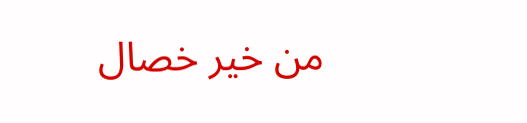من خير خصال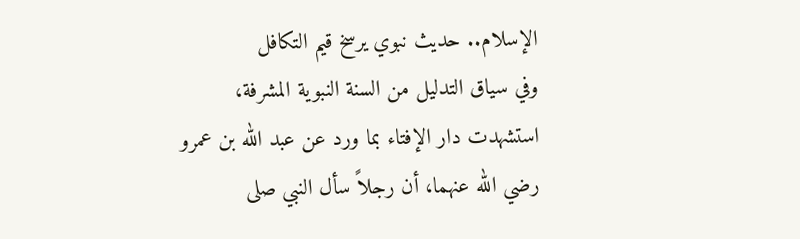الإسلام.. حديث نبوي يرسخ قيم التكافل
وفي سياق التدليل من السنة النبوية المشرفة، استشهدت دار الإفتاء بما ورد عن عبد الله بن عمرو رضي الله عنهما، أن رجلاً سأل النبي صلى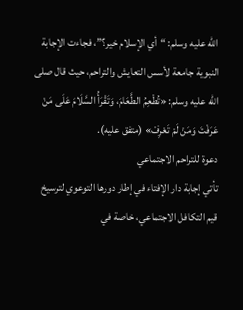الله عليه وسلم: “أي الإسلام خير؟”، فجاءت الإجابة النبوية جامعة لأسس التعايش والتراحم، حيث قال صلى الله عليه وسلم: «تُطْعِمُ الطَّعَامَ، وَتَقْرَأُ السَّلَامَ عَلَى مَنْ عَرَفْتَ وَمَنْ لَمْ تَعْرِفْ» (متفق عليه).
دعوة للتراحم الاجتماعي
تأتي إجابة دار الإفتاء في إطار دورها التوعوي لترسيخ قيم التكافل الاجتماعي، خاصة في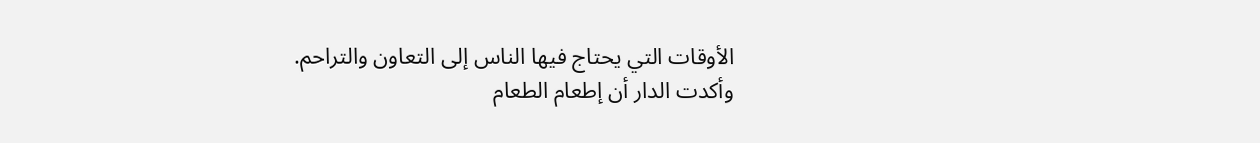الأوقات التي يحتاج فيها الناس إلى التعاون والتراحم.
وأكدت الدار أن إطعام الطعام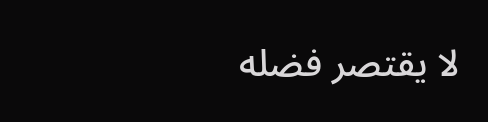لا يقتصر فضله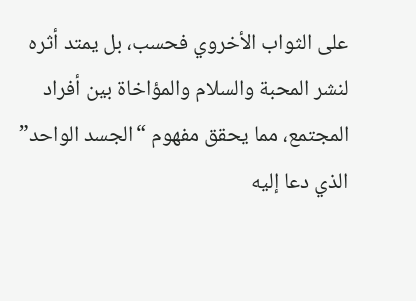على الثواب الأخروي فحسب، بل يمتد أثره لنشر المحبة والسلام والمؤاخاة بين أفراد المجتمع، مما يحقق مفهوم “الجسد الواحد” الذي دعا إليه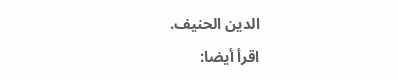الدين الحنيف.
اقرأ أيضا: